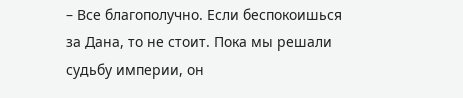– Все благополучно. Если беспокоишься за Дана, то не стоит. Пока мы решали судьбу империи, он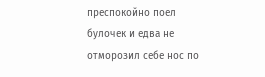преспокойно поел булочек и едва не отморозил себе нос по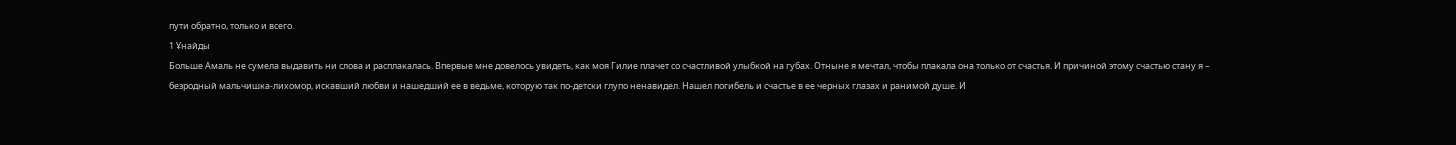пути обратно, только и всего.
1 Ұнайды
Больше Амаль не сумела выдавить ни слова и расплакалась. Впервые мне довелось увидеть, как моя Гилие плачет со счастливой улыбкой на губах. Отныне я мечтал, чтобы плакала она только от счастья. И причиной этому счастью стану я – безродный мальчишка-лихомор, искавший любви и нашедший ее в ведьме, которую так по-детски глупо ненавидел. Нашел погибель и счастье в ее черных глазах и ранимой душе. И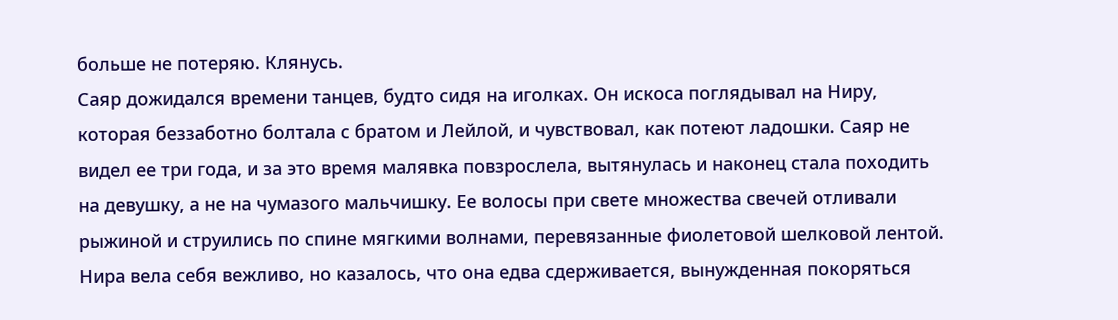больше не потеряю. Клянусь.
Саяр дожидался времени танцев, будто сидя на иголках. Он искоса поглядывал на Ниру, которая беззаботно болтала с братом и Лейлой, и чувствовал, как потеют ладошки. Саяр не видел ее три года, и за это время малявка повзрослела, вытянулась и наконец стала походить на девушку, а не на чумазого мальчишку. Ее волосы при свете множества свечей отливали рыжиной и струились по спине мягкими волнами, перевязанные фиолетовой шелковой лентой. Нира вела себя вежливо, но казалось, что она едва сдерживается, вынужденная покоряться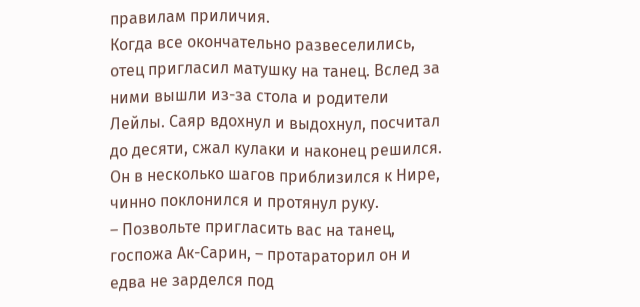правилам приличия.
Когда все окончательно развеселились, отец пригласил матушку на танец. Вслед за ними вышли из-за стола и родители Лейлы. Саяр вдохнул и выдохнул, посчитал до десяти, сжал кулаки и наконец решился. Он в несколько шагов приблизился к Нире, чинно поклонился и протянул руку.
– Позвольте пригласить вас на танец, госпожа Ак-Сарин, – протараторил он и едва не зарделся под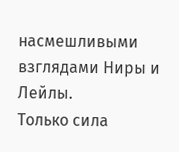насмешливыми взглядами Ниры и Лейлы.
Только сила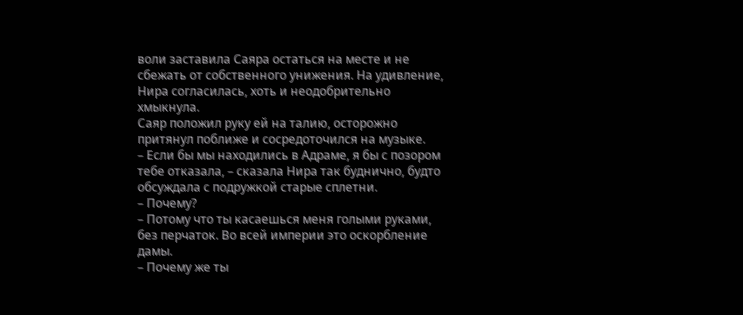воли заставила Саяра остаться на месте и не сбежать от собственного унижения. На удивление, Нира согласилась, хоть и неодобрительно хмыкнула.
Саяр положил руку ей на талию, осторожно притянул поближе и сосредоточился на музыке.
– Если бы мы находились в Адраме, я бы с позором тебе отказала, – сказала Нира так буднично, будто обсуждала с подружкой старые сплетни.
– Почему?
– Потому что ты касаешься меня голыми руками, без перчаток. Во всей империи это оскорбление дамы.
– Почему же ты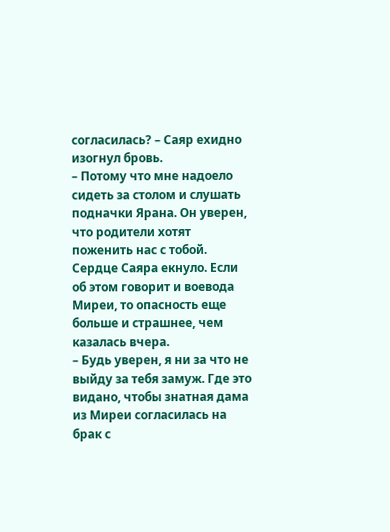согласилась? – Саяр ехидно изогнул бровь.
– Потому что мне надоело сидеть за столом и слушать подначки Ярана. Он уверен, что родители хотят поженить нас с тобой.
Сердце Саяра екнуло. Если об этом говорит и воевода Миреи, то опасность еще больше и страшнее, чем казалась вчера.
– Будь уверен, я ни за что не выйду за тебя замуж. Где это видано, чтобы знатная дама из Миреи согласилась на брак с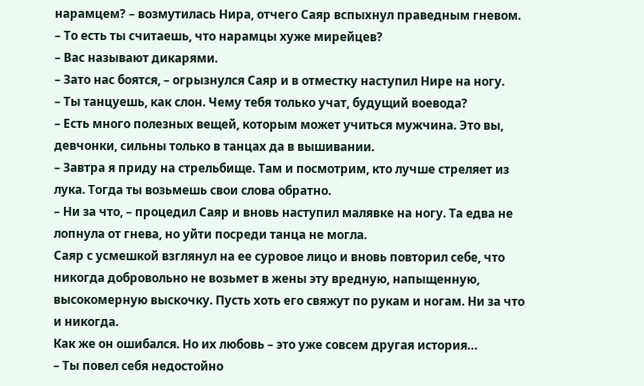нарамцем? – возмутилась Нира, отчего Саяр вспыхнул праведным гневом.
– То есть ты считаешь, что нарамцы хуже мирейцев?
– Вас называют дикарями.
– Зато нас боятся, – огрызнулся Саяр и в отместку наступил Нире на ногу.
– Ты танцуешь, как слон. Чему тебя только учат, будущий воевода?
– Есть много полезных вещей, которым может учиться мужчина. Это вы, девчонки, сильны только в танцах да в вышивании.
– Завтра я приду на стрельбище. Там и посмотрим, кто лучше стреляет из лука. Тогда ты возьмешь свои слова обратно.
– Ни за что, – процедил Саяр и вновь наступил малявке на ногу. Та едва не лопнула от гнева, но уйти посреди танца не могла.
Саяр с усмешкой взглянул на ее суровое лицо и вновь повторил себе, что никогда добровольно не возьмет в жены эту вредную, напыщенную, высокомерную выскочку. Пусть хоть его свяжут по рукам и ногам. Ни за что и никогда.
Как же он ошибался. Но их любовь – это уже совсем другая история…
– Ты повел себя недостойно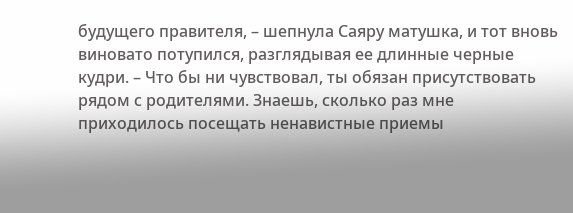будущего правителя, – шепнула Саяру матушка, и тот вновь виновато потупился, разглядывая ее длинные черные кудри. – Что бы ни чувствовал, ты обязан присутствовать рядом с родителями. Знаешь, сколько раз мне приходилось посещать ненавистные приемы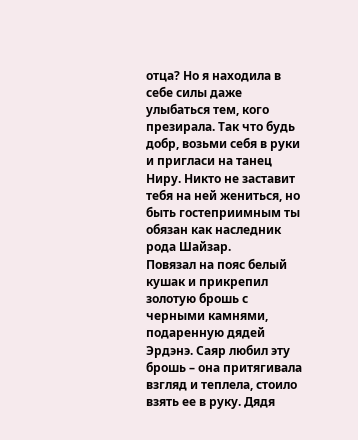отца? Но я находила в себе силы даже улыбаться тем, кого презирала. Так что будь добр, возьми себя в руки и пригласи на танец Ниру. Никто не заставит тебя на ней жениться, но быть гостеприимным ты обязан как наследник рода Шайзар.
Повязал на пояс белый кушак и прикрепил золотую брошь с черными камнями, подаренную дядей Эрдэнэ. Саяр любил эту брошь – она притягивала взгляд и теплела, стоило взять ее в руку. Дядя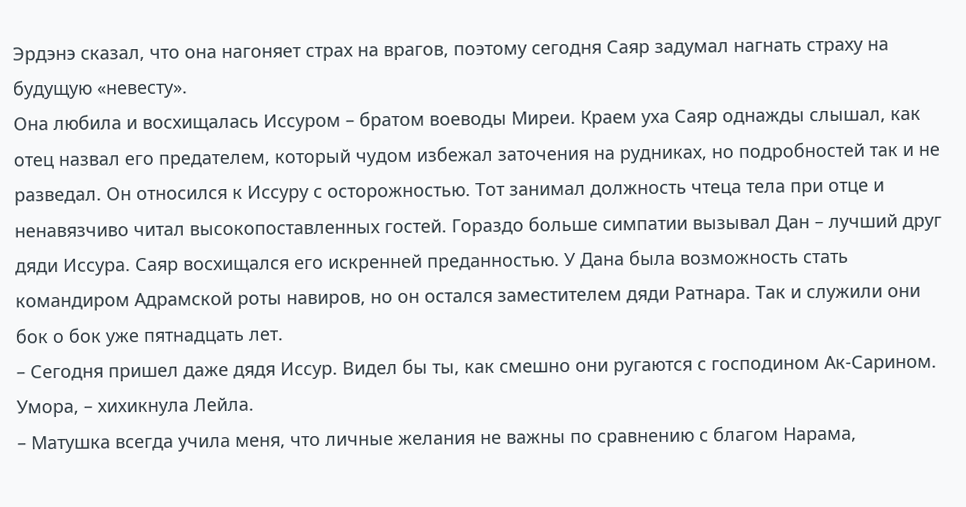Эрдэнэ сказал, что она нагоняет страх на врагов, поэтому сегодня Саяр задумал нагнать страху на будущую «невесту».
Она любила и восхищалась Иссуром – братом воеводы Миреи. Краем уха Саяр однажды слышал, как отец назвал его предателем, который чудом избежал заточения на рудниках, но подробностей так и не разведал. Он относился к Иссуру с осторожностью. Тот занимал должность чтеца тела при отце и ненавязчиво читал высокопоставленных гостей. Гораздо больше симпатии вызывал Дан – лучший друг дяди Иссура. Саяр восхищался его искренней преданностью. У Дана была возможность стать командиром Адрамской роты навиров, но он остался заместителем дяди Ратнара. Так и служили они бок о бок уже пятнадцать лет.
– Сегодня пришел даже дядя Иссур. Видел бы ты, как смешно они ругаются с господином Ак-Сарином. Умора, – хихикнула Лейла.
– Матушка всегда учила меня, что личные желания не важны по сравнению с благом Нарама,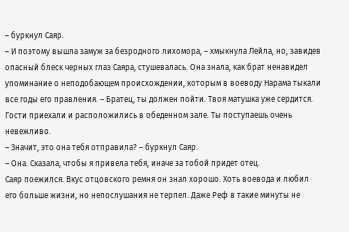– буркнул Саяр.
– И поэтому вышла замуж за безродного лихомора, – хмыкнула Лейла, но, завидев опасный блеск черных глаз Саяра, стушевалась. Она знала, как брат ненавидел упоминание о неподобающем происхождении, которым в воеводу Нарама тыкали все годы его правления. – Братец, ты должен пойти. Твоя матушка уже сердится. Гости приехали и расположились в обеденном зале. Ты поступаешь очень невежливо.
– Значит, это она тебя отправила? – буркнул Саяр.
– Она. Сказала, чтобы я привела тебя, иначе за тобой придет отец.
Саяр поежился. Вкус отцовского ремня он знал хорошо. Хоть воевода и любил его больше жизни, но непослушания не терпел. Даже Реф в такие минуты не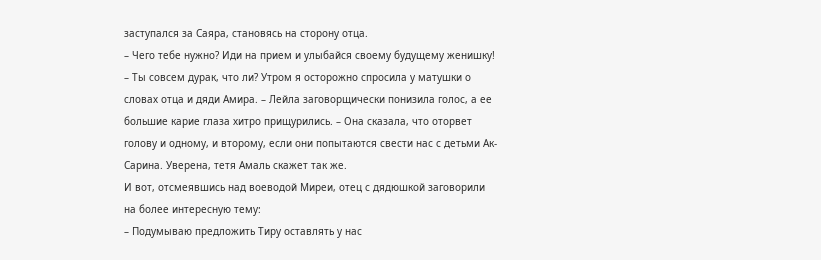заступался за Саяра, становясь на сторону отца.
– Чего тебе нужно? Иди на прием и улыбайся своему будущему женишку!
– Ты совсем дурак, что ли? Утром я осторожно спросила у матушки о словах отца и дяди Амира. – Лейла заговорщически понизила голос, а ее большие карие глаза хитро прищурились. – Она сказала, что оторвет голову и одному, и второму, если они попытаются свести нас с детьми Ак-Сарина. Уверена, тетя Амаль скажет так же.
И вот, отсмеявшись над воеводой Миреи, отец с дядюшкой заговорили на более интересную тему:
– Подумываю предложить Тиру оставлять у нас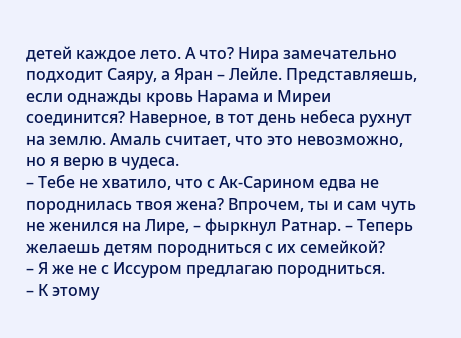детей каждое лето. А что? Нира замечательно подходит Саяру, а Яран – Лейле. Представляешь, если однажды кровь Нарама и Миреи соединится? Наверное, в тот день небеса рухнут на землю. Амаль считает, что это невозможно, но я верю в чудеса.
– Тебе не хватило, что с Ак-Сарином едва не породнилась твоя жена? Впрочем, ты и сам чуть не женился на Лире, – фыркнул Ратнар. – Теперь желаешь детям породниться с их семейкой?
– Я же не с Иссуром предлагаю породниться.
– К этому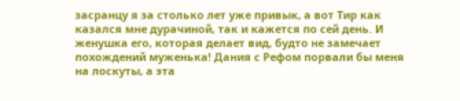засранцу я за столько лет уже привык, а вот Тир как казался мне дурачиной, так и кажется по сей день. И женушка его, которая делает вид, будто не замечает похождений муженька! Дания с Рефом порвали бы меня на лоскуты, а эта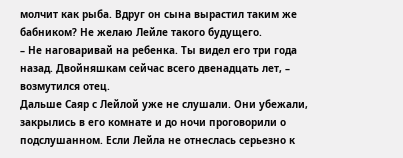молчит как рыба. Вдруг он сына вырастил таким же бабником? Не желаю Лейле такого будущего.
– Не наговаривай на ребенка. Ты видел его три года назад. Двойняшкам сейчас всего двенадцать лет, – возмутился отец.
Дальше Саяр с Лейлой уже не слушали. Они убежали, закрылись в его комнате и до ночи проговорили о подслушанном. Если Лейла не отнеслась серьезно к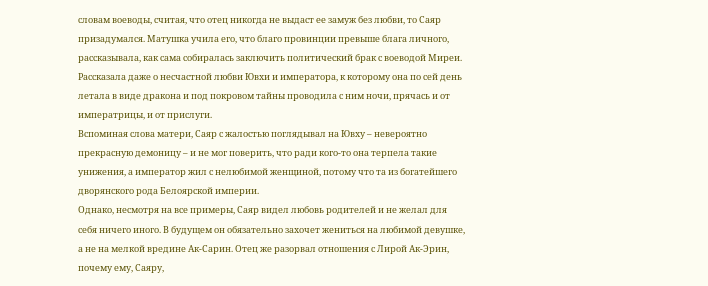словам воеводы, считая, что отец никогда не выдаст ее замуж без любви, то Саяр призадумался. Матушка учила его, что благо провинции превыше блага личного, рассказывала, как сама собиралась заключить политический брак с воеводой Миреи. Рассказала даже о несчастной любви Ювхи и императора, к которому она по сей день летала в виде дракона и под покровом тайны проводила с ним ночи, прячась и от императрицы, и от прислуги.
Вспоминая слова матери, Саяр с жалостью поглядывал на Ювху – невероятно прекрасную демоницу – и не мог поверить, что ради кого-то она терпела такие унижения, а император жил с нелюбимой женщиной, потому что та из богатейшего дворянского рода Белоярской империи.
Однако, несмотря на все примеры, Саяр видел любовь родителей и не желал для себя ничего иного. В будущем он обязательно захочет жениться на любимой девушке, а не на мелкой вредине Ак-Сарин. Отец же разорвал отношения с Лирой Ак-Эрин, почему ему, Саяру,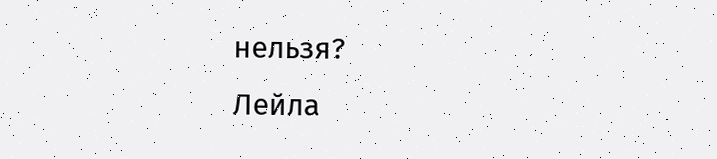нельзя?
Лейла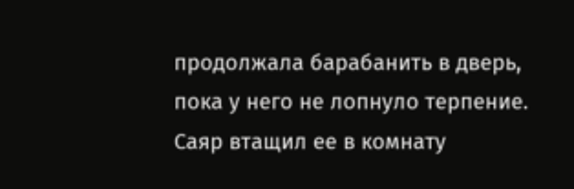продолжала барабанить в дверь, пока у него не лопнуло терпение. Саяр втащил ее в комнату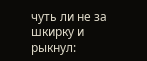чуть ли не за шкирку и рыкнул: